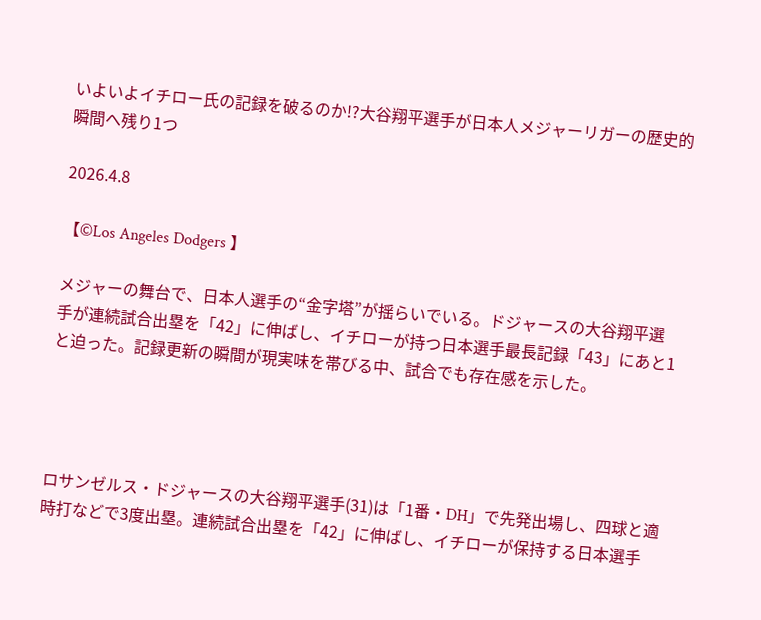いよいよイチロー氏の記録を破るのか!?大谷翔平選手が日本人メジャーリガーの歴史的瞬間へ残り1つ

2026.4.8

【©Los Angeles Dodgers 】

メジャーの舞台で、日本人選手の“金字塔”が揺らいでいる。ドジャースの大谷翔平選手が連続試合出塁を「42」に伸ばし、イチローが持つ日本選手最長記録「43」にあと1と迫った。記録更新の瞬間が現実味を帯びる中、試合でも存在感を示した。




ロサンゼルス・ドジャースの大谷翔平選手(31)は「1番・DH」で先発出場し、四球と適時打などで3度出塁。連続試合出塁を「42」に伸ばし、イチローが保持する日本選手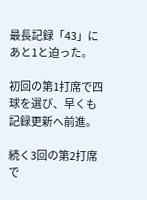最長記録「43」にあと1と迫った。

初回の第1打席で四球を選び、早くも記録更新へ前進。

続く3回の第2打席で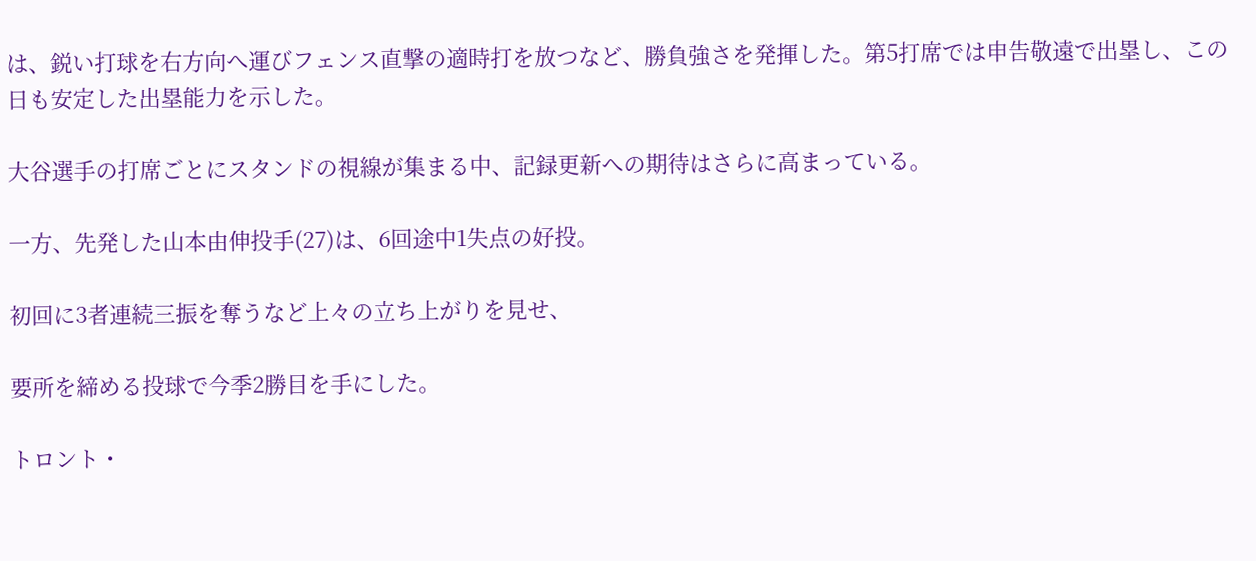は、鋭い打球を右方向へ運びフェンス直撃の適時打を放つなど、勝負強さを発揮した。第5打席では申告敬遠で出塁し、この日も安定した出塁能力を示した。

大谷選手の打席ごとにスタンドの視線が集まる中、記録更新への期待はさらに高まっている。

一方、先発した山本由伸投手(27)は、6回途中1失点の好投。

初回に3者連続三振を奪うなど上々の立ち上がりを見せ、

要所を締める投球で今季2勝目を手にした。

トロント・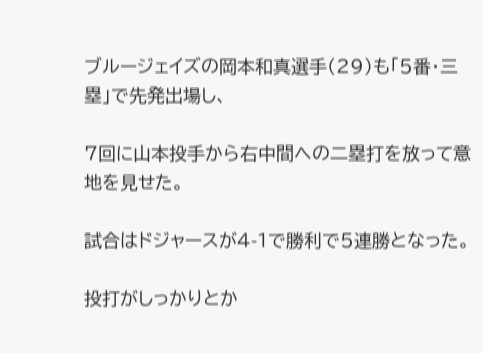ブルージェイズの岡本和真選手(29)も「5番・三塁」で先発出場し、

7回に山本投手から右中間への二塁打を放って意地を見せた。

試合はドジャースが4-1で勝利で5連勝となった。

投打がしっかりとか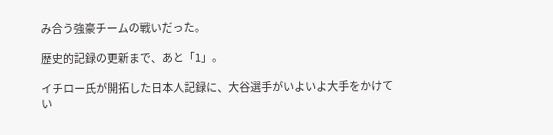み合う強豪チームの戦いだった。

歴史的記録の更新まで、あと「1」。

イチロー氏が開拓した日本人記録に、大谷選手がいよいよ大手をかけてい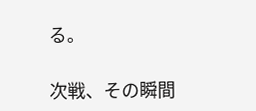る。

次戦、その瞬間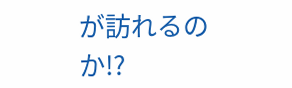が訪れるのか!?